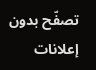تصفّح بدون إعلانات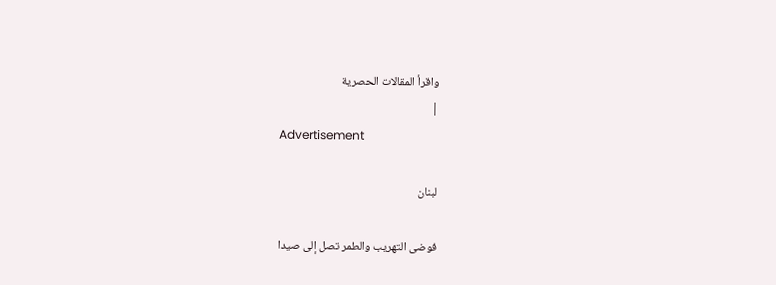واقرأ المقالات الحصرية
|
Advertisement

لبنان

فوضى التهريب والطمر تصل إلى صيدا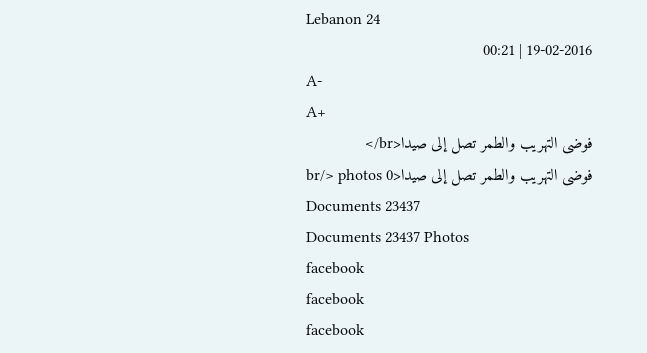Lebanon 24
19-02-2016 | 00:21
A-
A+
فوضى التهريب والطمر تصل إلى صيدا<br/>
فوضى التهريب والطمر تصل إلى صيدا<br/> photos 0
Documents 23437
Documents 23437 Photos
facebook
facebook
facebook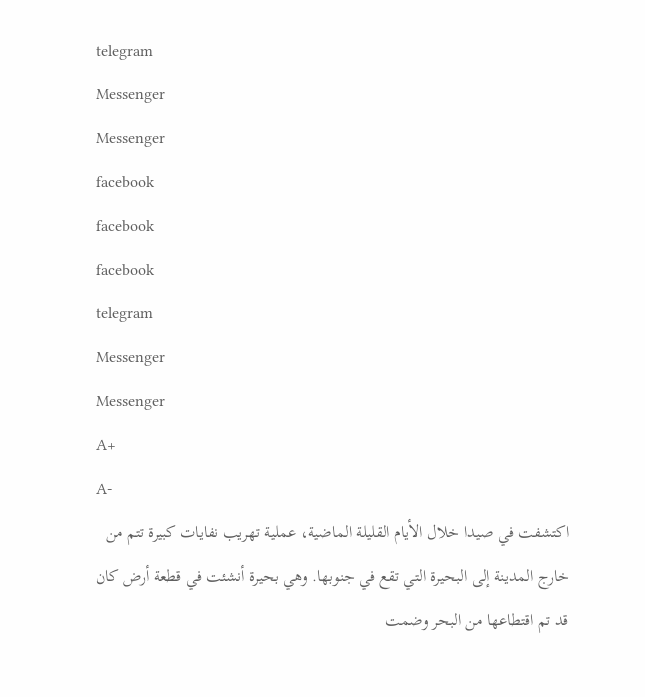telegram
Messenger
Messenger
facebook
facebook
facebook
telegram
Messenger
Messenger
A+
A-
اكتشفت في صيدا خلال الأيام القليلة الماضية، عملية تهريب نفايات كبيرة تتم من خارج المدينة إلى البحيرة التي تقع في جنوبها. وهي بحيرة أنشئت في قطعة أرض كان قد تم اقتطاعها من البحر وضمت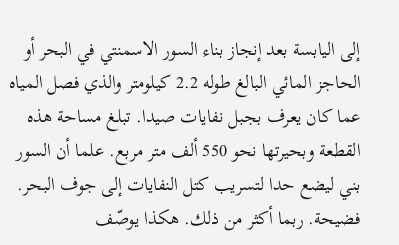إلى اليابسة بعد إنجاز بناء السور الاسمنتي في البحر أو الحاجز المائي البالغ طوله 2.2 كيلومتر والذي فصل المياه عما كان يعرف بجبل نفايات صيدا. تبلغ مساحة هذه القطعة وبحيرتها نحو 550 ألف متر مربع. علما أن السور بني ليضع حدا لتسريب كتل النفايات إلى جوف البحر. فضيحة. ربما أكثر من ذلك. هكذا يوصّف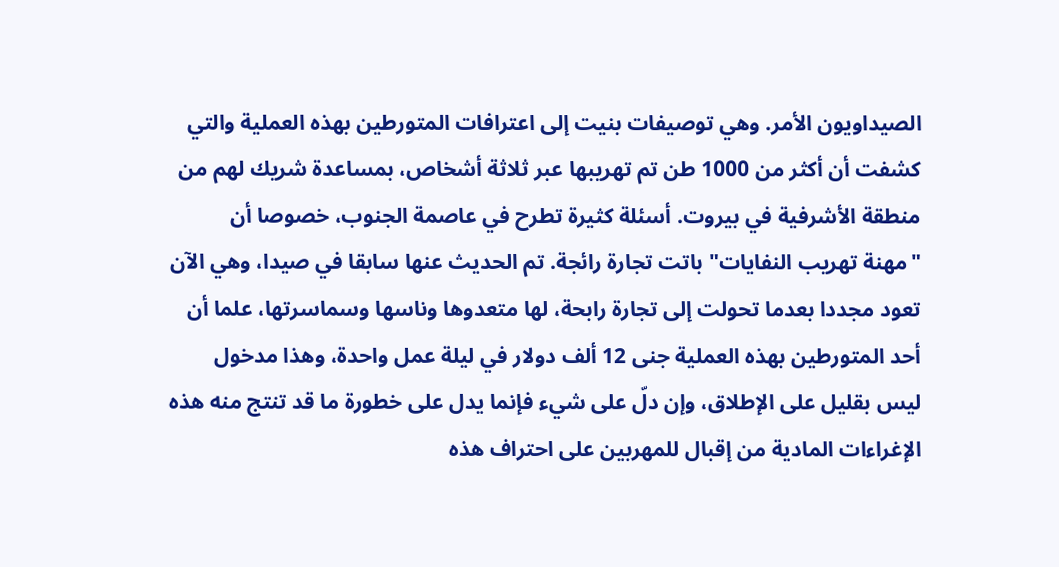الصيداويون الأمر. وهي توصيفات بنيت إلى اعترافات المتورطين بهذه العملية والتي كشفت أن أكثر من 1000 طن تم تهريبها عبر ثلاثة أشخاص، بمساعدة شريك لهم من منطقة الأشرفية في بيروت. أسئلة كثيرة تطرح في عاصمة الجنوب، خصوصا أن "مهنة تهريب النفايات" باتت تجارة رائجة. تم الحديث عنها سابقا في صيدا، وهي الآن تعود مجددا بعدما تحولت إلى تجارة رابحة، لها متعدوها وناسها وسماسرتها، علما أن أحد المتورطين بهذه العملية جنى 12 ألف دولار في ليلة عمل واحدة، وهذا مدخول ليس بقليل على الإطلاق، وإن دلّ على شيء فإنما يدل على خطورة ما قد تنتج منه هذه الإغراءات المادية من إقبال للمهربين على احتراف هذه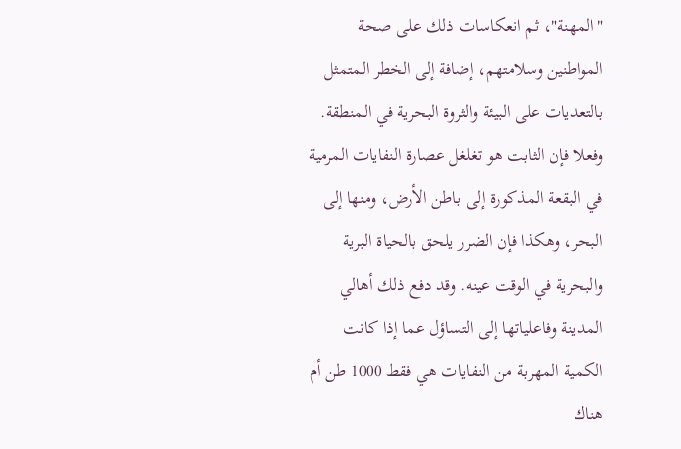"المهنة"، ثم انعكاسات ذلك على صحة المواطنين وسلامتهم، إضافة إلى الخطر المتمثل بالتعديات على البيئة والثروة البحرية في المنطقة. وفعلا فإن الثابت هو تغلغل عصارة النفايات المرمية في البقعة المذكورة إلى باطن الأرض، ومنها إلى البحر، وهكذا فإن الضرر يلحق بالحياة البرية والبحرية في الوقت عينه. وقد دفع ذلك أهالي المدينة وفاعلياتها إلى التساؤل عما إذا كانت الكمية المهربة من النفايات هي فقط 1000 طن أم هناك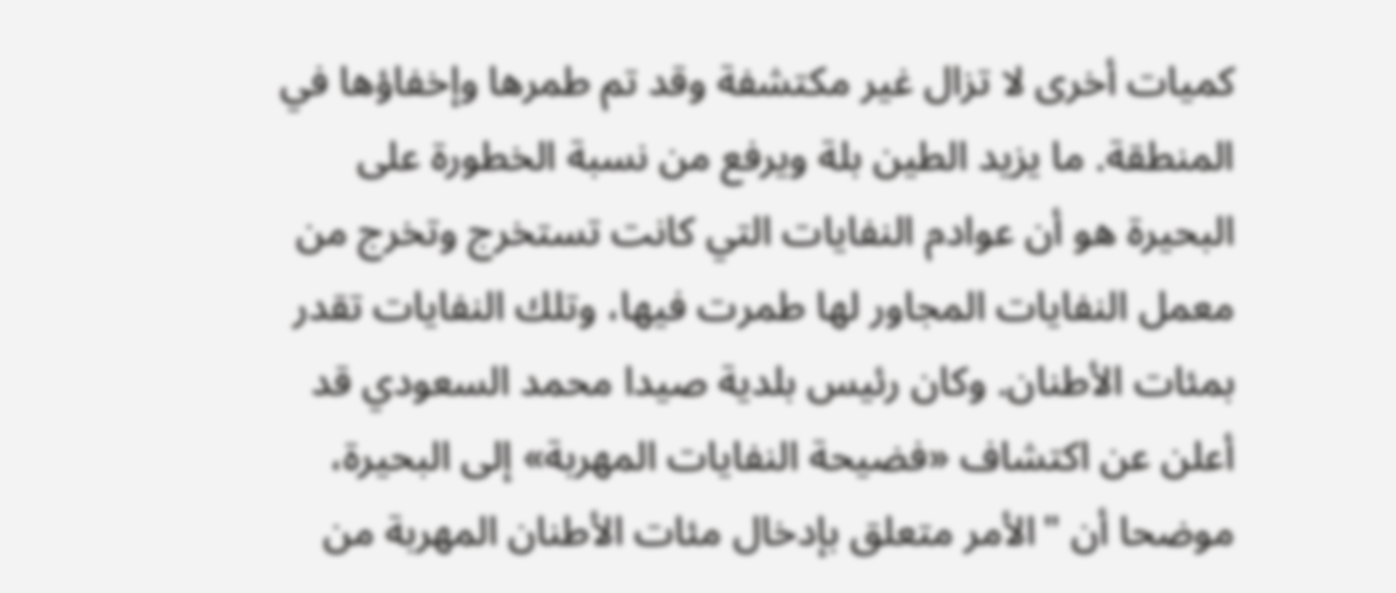كميات أخرى لا تزال غير مكتشفة وقد تم طمرها وإخفاؤها في المنطقة. ما يزيد الطين بلة ويرفع من نسبة الخطورة على البحيرة هو أن عوادم النفايات التي كانت تستخرج وتخرج من معمل النفايات المجاور لها طمرت فيها، وتلك النفايات تقدر بمئات الأطنان. وكان رئيس بلدية صيدا محمد السعودي قد أعلن عن اكتشاف «فضيحة النفايات المهربة» إلى البحيرة، موضحا أن "الأمر متعلق بإدخال مئات الأطنان المهربة من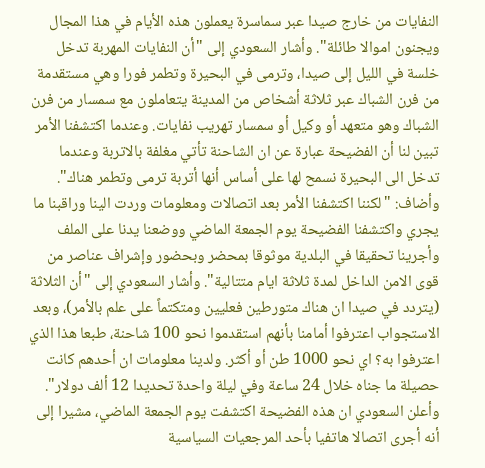النفايات من خارج صيدا عبر سماسرة يعملون هذه الأيام في هذا المجال ويجنون اموالا طائلة". وأشار السعودي إلى "أن النفايات المهربة تدخل خلسة في الليل إلى صيدا، وترمى في البحيرة وتطمر فورا وهي مستقدمة من فرن الشباك عبر ثلاثة أشخاص من المدينة يتعاملون مع سمسار من فرن الشباك وهو متعهد أو وكيل أو سمسار تهريب نفايات. وعندما اكتشفنا الأمر تبين لنا أن الفضيحة عبارة عن ان الشاحنة تأتي مغلفة بالاتربة وعندما تدخل الى البحيرة نسمح لها على أساس أنها أتربة ترمى وتطمر هناك". وأضاف: "لكننا اكتشفنا الأمر بعد اتصالات ومعلومات وردت الينا وراقبنا ما يجري واكتشفنا الفضيحة يوم الجمعة الماضي ووضعنا يدنا على الملف وأجرينا تحقيقا في البلدية موثوقا بمحضر وبحضور وإشراف عناصر من قوى الامن الداخل لمدة ثلاثة ايام متتالية". وأشار السعودي إلى "أن الثلاثة (يتردد في صيدا ان هناك متورطين فعليين ومتكتماً على علم بالأمر)، وبعد الاستجواب اعترفوا أمامنا بأنهم استقدموا نحو 100 شاحنة، طبعا هذا الذي اعترفوا به؟ اي نحو 1000 طن أو أكثر. ولدينا معلومات ان أحدهم كانت حصيلة ما جناه خلال 24 ساعة وفي ليلة واحدة تحديدا 12 ألف دولار". وأعلن السعودي ان هذه الفضيحة اكتشفت يوم الجمعة الماضي، مشيرا إلى أنه أجرى اتصالا هاتفيا بأحد المرجعيات السياسية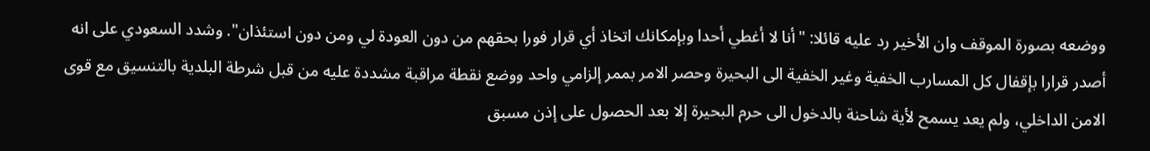ووضعه بصورة الموقف وان الأخير رد عليه قائلا: "أنا لا أغطي أحدا وبإمكانك اتخاذ أي قرار فورا بحقهم من دون العودة لي ومن دون استئذان". وشدد السعودي على انه أصدر قرارا بإقفال كل المسارب الخفية وغير الخفية الى البحيرة وحصر الامر بممر إلزامي واحد ووضع نقطة مراقبة مشددة عليه من قبل شرطة البلدية بالتنسيق مع قوى الامن الداخلي، ولم يعد يسمح لأية شاحنة بالدخول الى حرم البحيرة إلا بعد الحصول على إذن مسبق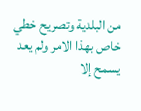من البلدية وتصريح خطي خاص بهذا الامر ولم يعد يسمح إلا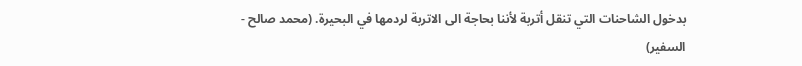بدخول الشاحنات التي تنقل أتربة لأننا بحاجة الى الاتربة لردمها في البحيرة. (محمد صالح - السفير)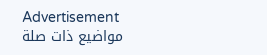Advertisement
مواضيع ذات صلة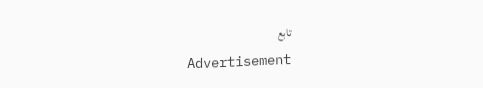تابع
Advertisement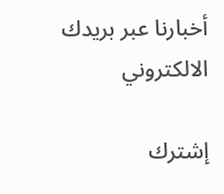أخبارنا عبر بريدك الالكتروني

إشترك